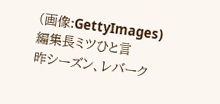(画像:GettyImages)
編集長ミツひと言
昨シーズン、レバーク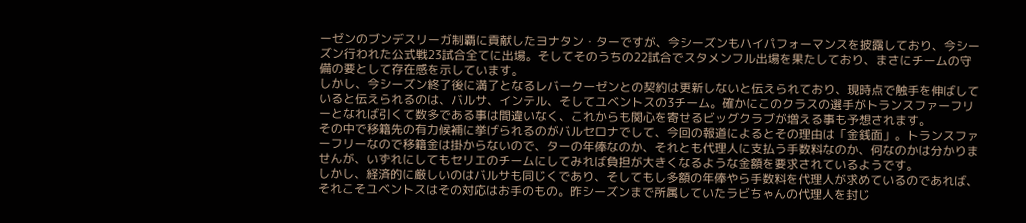ーゼンのブンデスリーガ制覇に貢献したヨナタン・ターですが、今シーズンもハイパフォーマンスを披露しており、今シーズン行われた公式戦23試合全てに出場。そしてそのうちの22試合でスタメンフル出場を果たしており、まさにチームの守備の要として存在感を示しています。
しかし、今シーズン終了後に満了となるレバークーゼンとの契約は更新しないと伝えられており、現時点で触手を伸ばしていると伝えられるのは、バルサ、インテル、そしてユベントスの3チーム。確かにこのクラスの選手がトランスファーフリーとなれば引くて数多である事は間違いなく、これからも関心を寄せるビッグクラブが増える事も予想されます。
その中で移籍先の有力候補に挙げられるのがバルセロナでして、今回の報道によるとその理由は「金銭面」。トランスファーフリーなので移籍金は掛からないので、ターの年俸なのか、それとも代理人に支払う手数料なのか、何なのかは分かりませんが、いずれにしてもセリエのチームにしてみれば負担が大きくなるような金額を要求されているようです。
しかし、経済的に厳しいのはバルサも同じくであり、そしてもし多額の年俸やら手数料を代理人が求めているのであれば、それこそユベントスはその対応はお手のもの。昨シーズンまで所属していたラビちゃんの代理人を封じ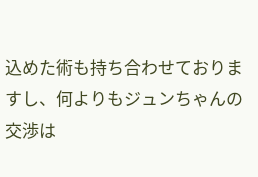込めた術も持ち合わせておりますし、何よりもジュンちゃんの交渉は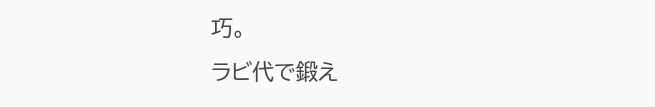巧。
ラビ代で鍛え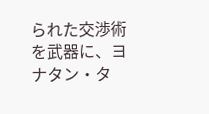られた交渉術を武器に、ヨナタン・タ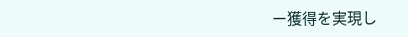ー獲得を実現し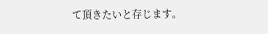て頂きたいと存じます。